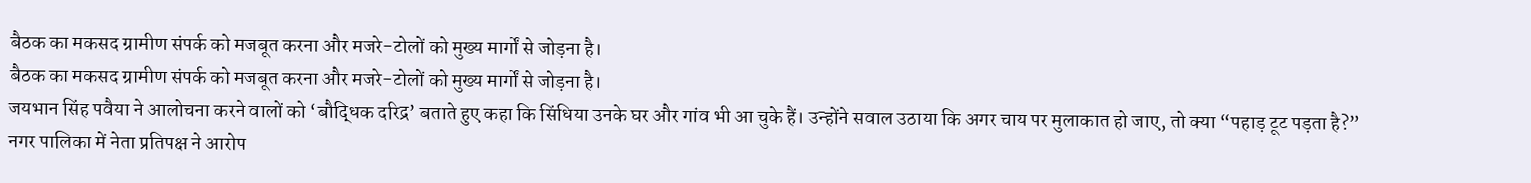बैठक का मकसद ग्रामीण संपर्क को मजबूत करना और मजरे-टोलों को मुख्य मार्गों से जोड़ना है।
बैठक का मकसद ग्रामीण संपर्क को मजबूत करना और मजरे-टोलों को मुख्य मार्गों से जोड़ना है।
जयभान सिंह पवैया ने आलोचना करने वालों को ‘बौद्धिक दरिद्र’ बताते हुए कहा कि सिंधिया उनके घर और गांव भी आ चुके हैं। उन्होंने सवाल उठाया कि अगर चाय पर मुलाकात हो जाए, तो क्या “पहाड़ टूट पड़ता है?”
नगर पालिका में नेता प्रतिपक्ष ने आरोप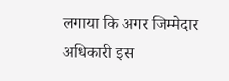लगाया कि अगर जिम्मेदार अधिकारी इस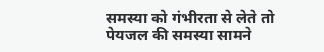समस्या को गंभीरता से लेते तो पेयजल की समस्या सामने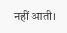नहीं आती।